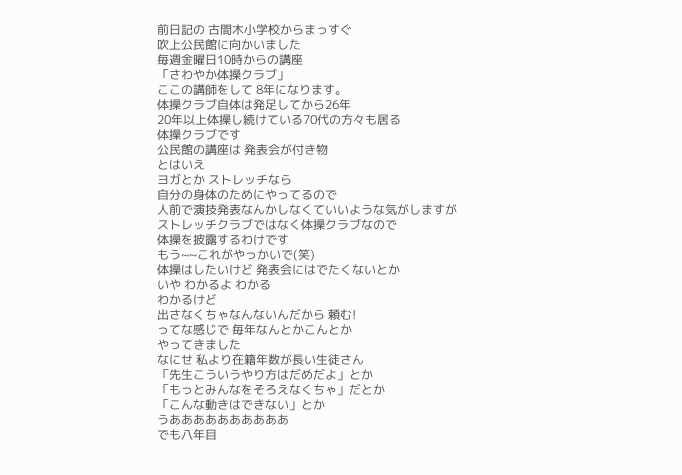前日記の 古間木小学校からまっすぐ
吹上公民館に向かいました
毎週金曜日10時からの講座
「さわやか体操クラブ」
ここの講師をして 8年になります。
体操クラブ自体は発足してから26年
20年以上体操し続けている70代の方々も居る
体操クラブです
公民館の講座は 発表会が付き物
とはいえ
ヨガとか ストレッチなら
自分の身体のためにやってるので
人前で演技発表なんかしなくていいような気がしますが
ストレッチクラブではなく体操クラブなので
体操を披露するわけです
もう~~これがやっかいで(笑)
体操はしたいけど 発表会にはでたくないとか
いや わかるよ わかる
わかるけど
出さなくちゃなんないんだから 頼む!
ってな感じで 毎年なんとかこんとか
やってきました
なにせ 私より在籍年数が長い生徒さん
「先生こういうやり方はだめだよ」とか
「もっとみんなをそろえなくちゃ」だとか
「こんな動きはできない」とか
うああああああああああ
でも八年目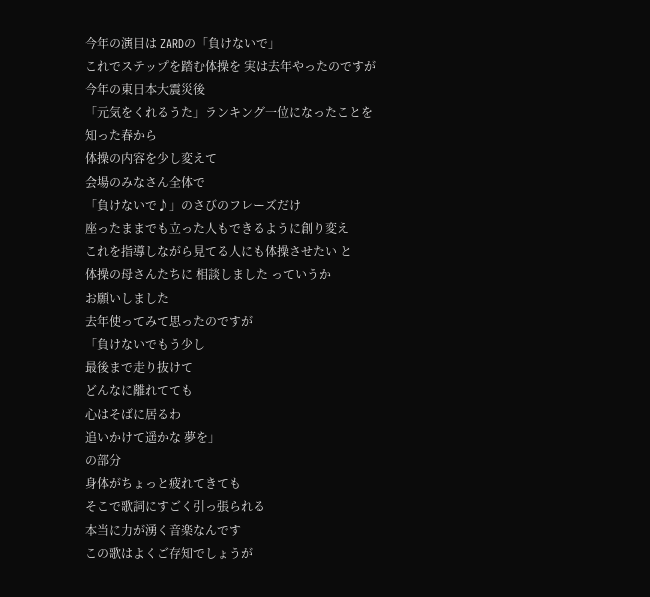今年の演目は ZARDの「負けないで」
これでステップを踏む体操を 実は去年やったのですが
今年の東日本大震災後
「元気をくれるうた」ランキング一位になったことを
知った春から
体操の内容を少し変えて
会場のみなさん全体で
「負けないで♪」のさびのフレーズだけ
座ったままでも立った人もできるように創り変え
これを指導しながら見てる人にも体操させたい と
体操の母さんたちに 相談しました っていうか
お願いしました
去年使ってみて思ったのですが
「負けないでもう少し
最後まで走り抜けて
どんなに離れてても
心はそばに居るわ
追いかけて遥かな 夢を」
の部分
身体がちょっと疲れてきても
そこで歌詞にすごく引っ張られる
本当に力が湧く音楽なんです
この歌はよくご存知でしょうが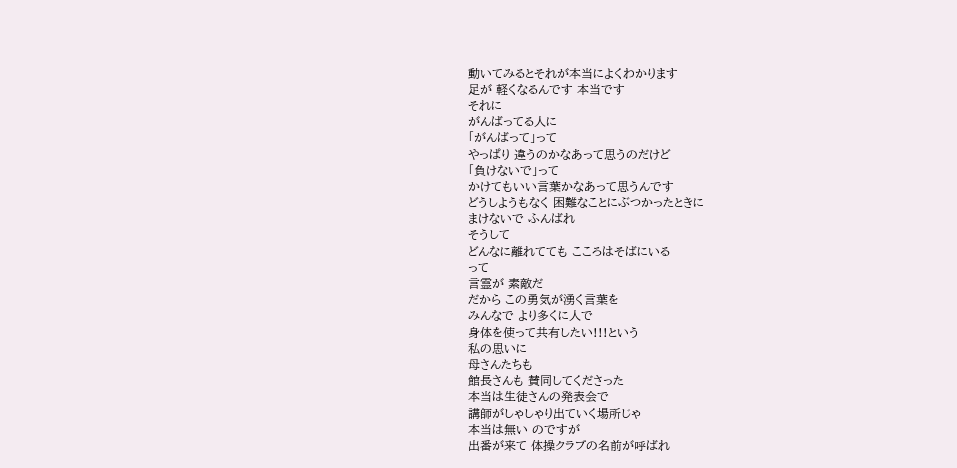動いてみるとそれが本当によくわかります
足が 軽くなるんです 本当です
それに
がんばってる人に
「がんばって」って
やっぱり 違うのかなあって思うのだけど
「負けないで」って
かけてもいい言葉かなあって思うんです
どうしようもなく 困難なことにぶつかったときに
まけないで ふんばれ
そうして
どんなに離れてても こころはそばにいる
って
言霊が 素敵だ
だから この勇気が湧く言葉を
みんなで より多くに人で
身体を使って共有したい!!!という
私の思いに
母さんたちも
館長さんも 賛同してくださった
本当は生徒さんの発表会で
講師がしゃしゃり出ていく場所じゃ
本当は無い のですが
出番が来て 体操クラブの名前が呼ばれ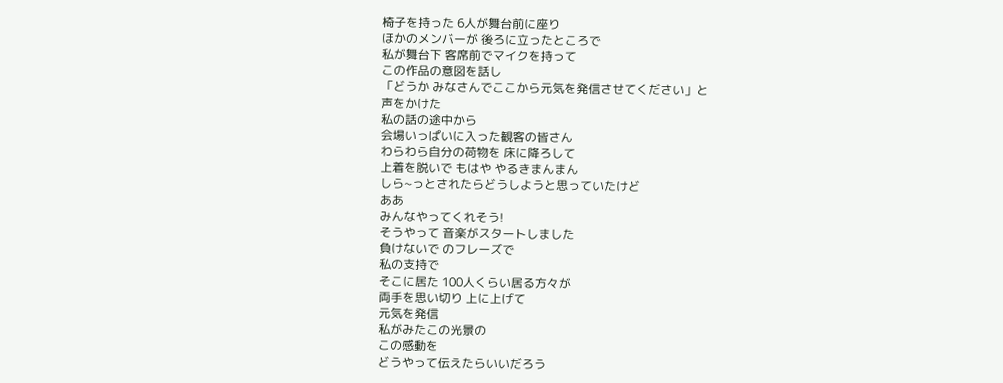椅子を持った 6人が舞台前に座り
ほかのメンバーが 後ろに立ったところで
私が舞台下 客席前でマイクを持って
この作品の意図を話し
「どうか みなさんでここから元気を発信させてください」と
声をかけた
私の話の途中から
会場いっぱいに入った観客の皆さん
わらわら自分の荷物を 床に降ろして
上着を脱いで もはや やるきまんまん
しら~っとされたらどうしようと思っていたけど
ああ
みんなやってくれそう!
そうやって 音楽がスタートしました
負けないで のフレーズで
私の支持で
そこに居た 100人くらい居る方々が
両手を思い切り 上に上げて
元気を発信
私がみたこの光景の
この感動を
どうやって伝えたらいいだろう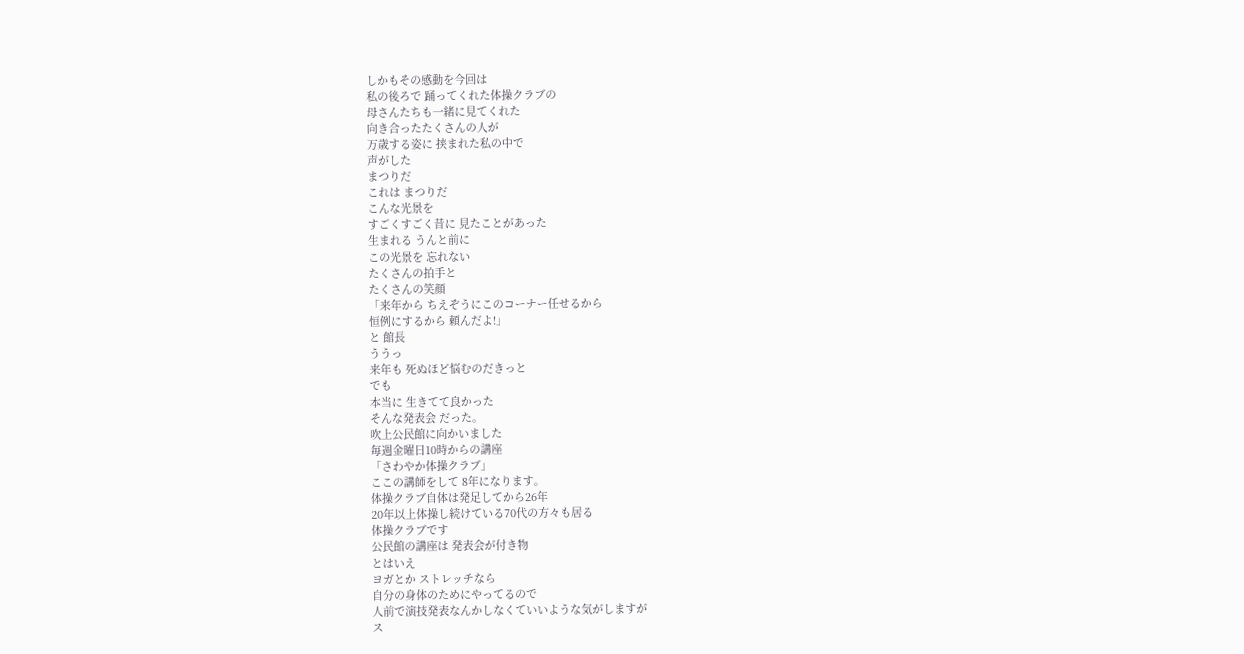しかもその感動を今回は
私の後ろで 踊ってくれた体操クラブの
母さんたちも一緒に見てくれた
向き合ったたくさんの人が
万歳する姿に 挟まれた私の中で
声がした
まつりだ
これは まつりだ
こんな光景を
すごくすごく昔に 見たことがあった
生まれる うんと前に
この光景を 忘れない
たくさんの拍手と
たくさんの笑顔
「来年から ちえぞうにこのコーナー任せるから
恒例にするから 頼んだよ!」
と 館長
ううっ
来年も 死ぬほど悩むのだきっと
でも
本当に 生きてて良かった
そんな発表会 だった。
吹上公民館に向かいました
毎週金曜日10時からの講座
「さわやか体操クラブ」
ここの講師をして 8年になります。
体操クラブ自体は発足してから26年
20年以上体操し続けている70代の方々も居る
体操クラブです
公民館の講座は 発表会が付き物
とはいえ
ヨガとか ストレッチなら
自分の身体のためにやってるので
人前で演技発表なんかしなくていいような気がしますが
ス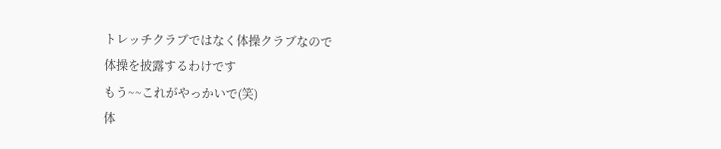トレッチクラブではなく体操クラブなので
体操を披露するわけです
もう~~これがやっかいで(笑)
体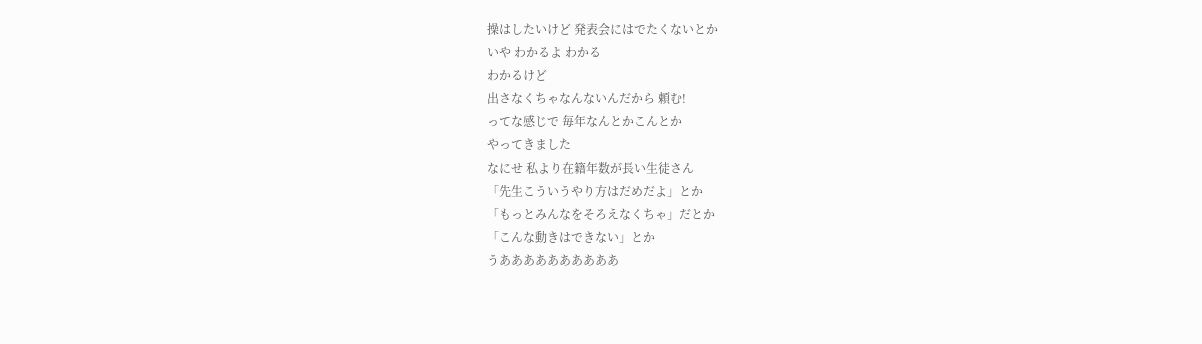操はしたいけど 発表会にはでたくないとか
いや わかるよ わかる
わかるけど
出さなくちゃなんないんだから 頼む!
ってな感じで 毎年なんとかこんとか
やってきました
なにせ 私より在籍年数が長い生徒さん
「先生こういうやり方はだめだよ」とか
「もっとみんなをそろえなくちゃ」だとか
「こんな動きはできない」とか
うああああああああああ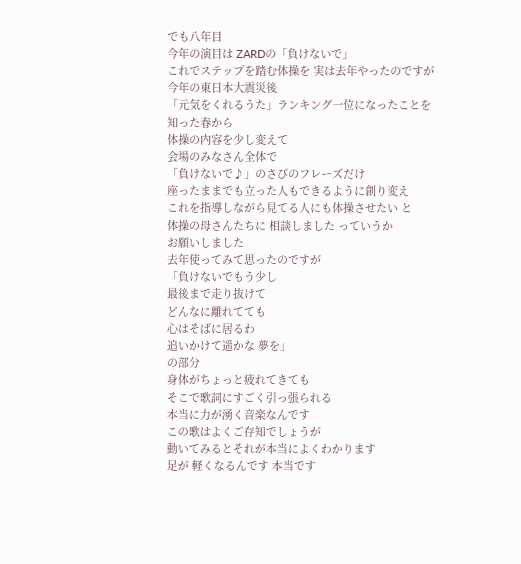でも八年目
今年の演目は ZARDの「負けないで」
これでステップを踏む体操を 実は去年やったのですが
今年の東日本大震災後
「元気をくれるうた」ランキング一位になったことを
知った春から
体操の内容を少し変えて
会場のみなさん全体で
「負けないで♪」のさびのフレーズだけ
座ったままでも立った人もできるように創り変え
これを指導しながら見てる人にも体操させたい と
体操の母さんたちに 相談しました っていうか
お願いしました
去年使ってみて思ったのですが
「負けないでもう少し
最後まで走り抜けて
どんなに離れてても
心はそばに居るわ
追いかけて遥かな 夢を」
の部分
身体がちょっと疲れてきても
そこで歌詞にすごく引っ張られる
本当に力が湧く音楽なんです
この歌はよくご存知でしょうが
動いてみるとそれが本当によくわかります
足が 軽くなるんです 本当です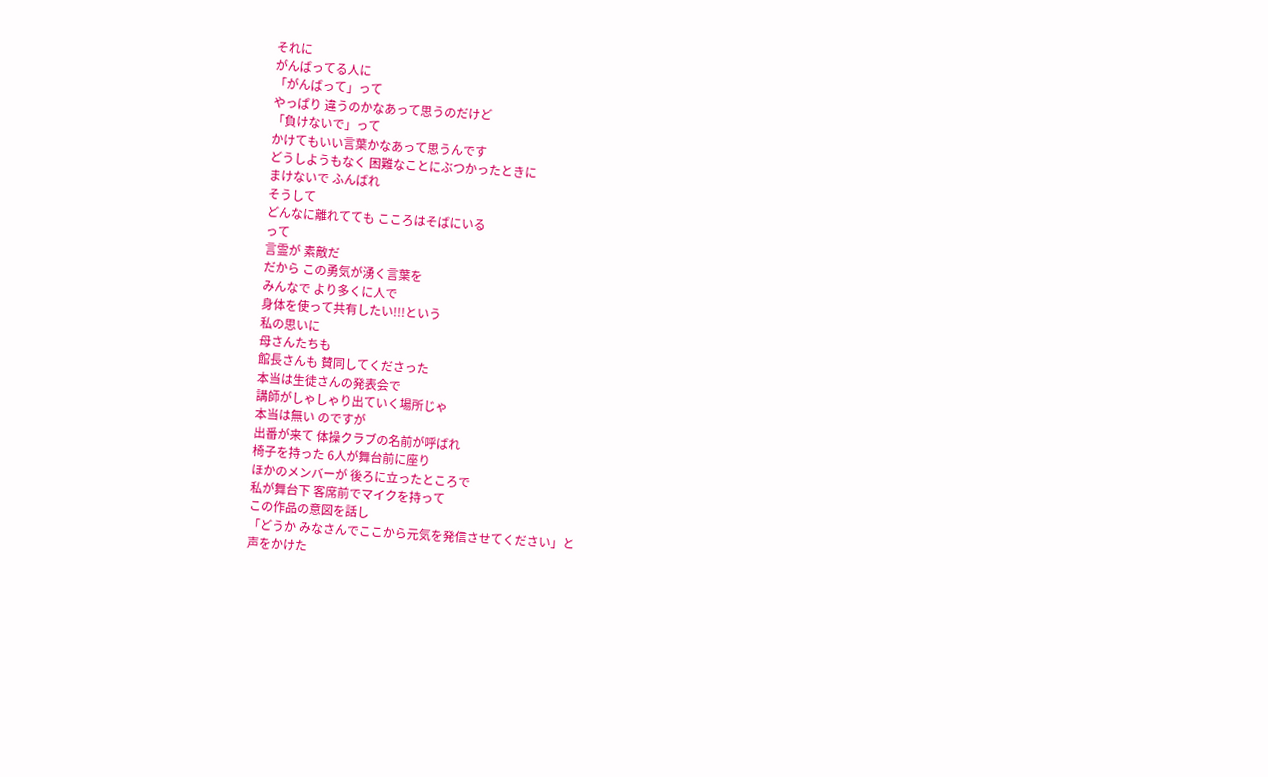それに
がんばってる人に
「がんばって」って
やっぱり 違うのかなあって思うのだけど
「負けないで」って
かけてもいい言葉かなあって思うんです
どうしようもなく 困難なことにぶつかったときに
まけないで ふんばれ
そうして
どんなに離れてても こころはそばにいる
って
言霊が 素敵だ
だから この勇気が湧く言葉を
みんなで より多くに人で
身体を使って共有したい!!!という
私の思いに
母さんたちも
館長さんも 賛同してくださった
本当は生徒さんの発表会で
講師がしゃしゃり出ていく場所じゃ
本当は無い のですが
出番が来て 体操クラブの名前が呼ばれ
椅子を持った 6人が舞台前に座り
ほかのメンバーが 後ろに立ったところで
私が舞台下 客席前でマイクを持って
この作品の意図を話し
「どうか みなさんでここから元気を発信させてください」と
声をかけた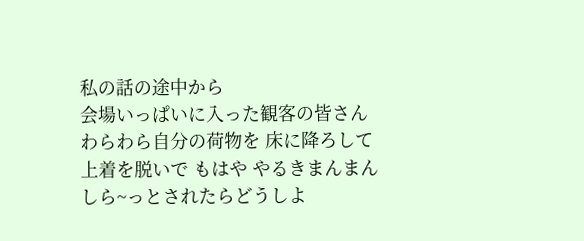私の話の途中から
会場いっぱいに入った観客の皆さん
わらわら自分の荷物を 床に降ろして
上着を脱いで もはや やるきまんまん
しら~っとされたらどうしよ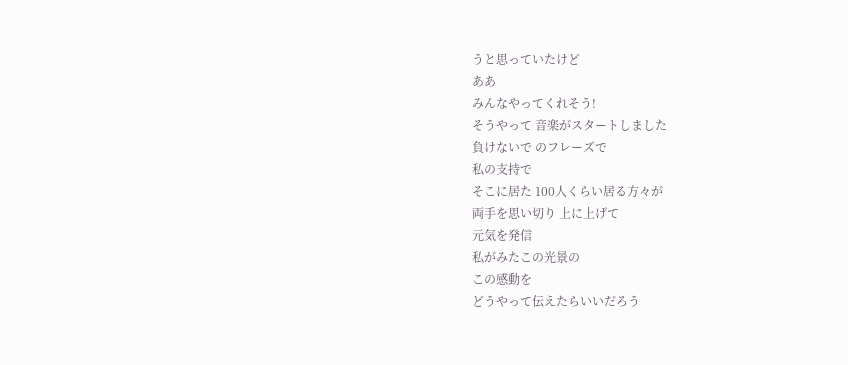うと思っていたけど
ああ
みんなやってくれそう!
そうやって 音楽がスタートしました
負けないで のフレーズで
私の支持で
そこに居た 100人くらい居る方々が
両手を思い切り 上に上げて
元気を発信
私がみたこの光景の
この感動を
どうやって伝えたらいいだろう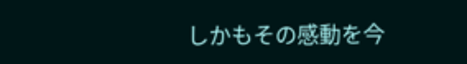しかもその感動を今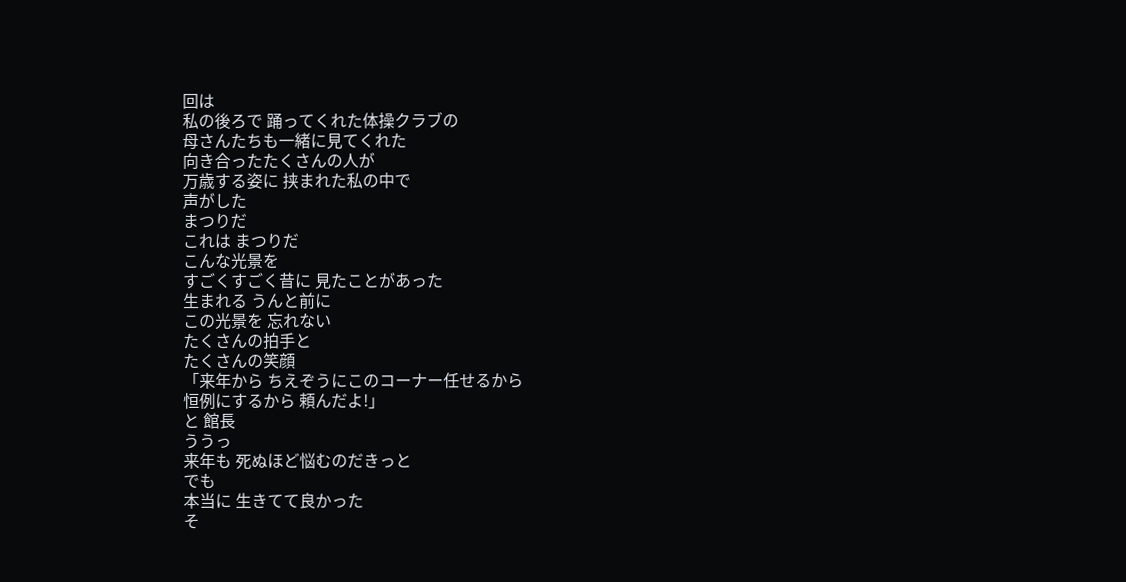回は
私の後ろで 踊ってくれた体操クラブの
母さんたちも一緒に見てくれた
向き合ったたくさんの人が
万歳する姿に 挟まれた私の中で
声がした
まつりだ
これは まつりだ
こんな光景を
すごくすごく昔に 見たことがあった
生まれる うんと前に
この光景を 忘れない
たくさんの拍手と
たくさんの笑顔
「来年から ちえぞうにこのコーナー任せるから
恒例にするから 頼んだよ!」
と 館長
ううっ
来年も 死ぬほど悩むのだきっと
でも
本当に 生きてて良かった
そ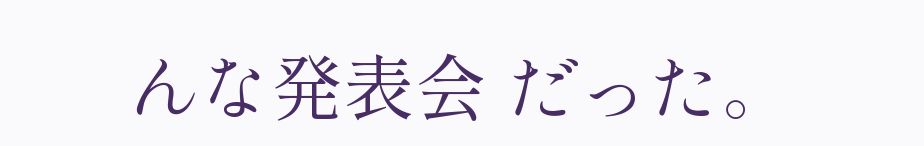んな発表会 だった。